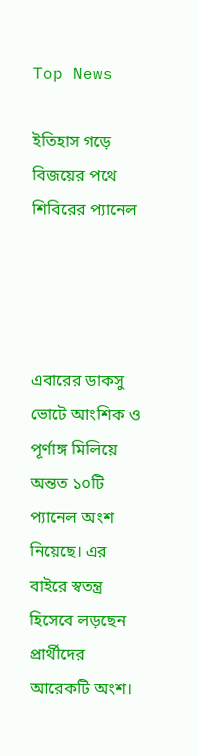Top News

ইতিহাস গড়ে বিজয়ের পথে শিবিরের প্যানেল




এবারের ডাকসু ভোটে আংশিক ও পূর্ণাঙ্গ মিলিয়ে অন্তত ১০টি প্যানেল অংশ নিয়েছে। এর বাইরে স্বতন্ত্র হিসেবে লড়ছেন প্রার্থীদের আরেকটি অংশ।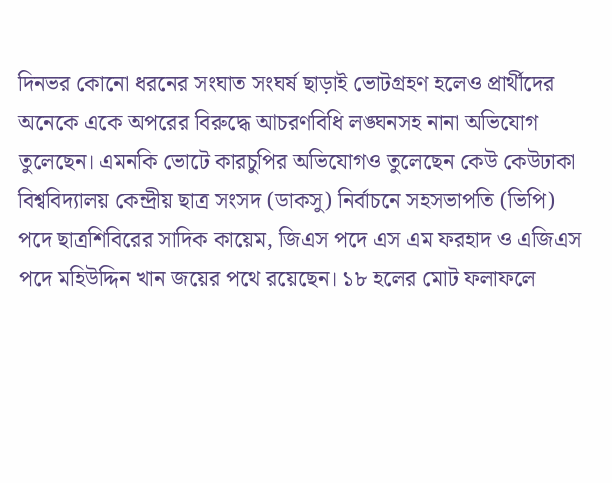দিনভর কোনো ধরনের সংঘাত সংঘর্ষ ছাড়াই ভোটগ্রহণ হলেও প্রার্থীদের অনেকে একে অপরের বিরুদ্ধে আচরণবিধি লঙ্ঘনসহ নানা অভিযোগ তুলেছেন। এমনকি ভোটে কারচুপির অভিযোগও তুলেছেন কেউ কেউঢাকা বিশ্ববিদ্যালয় কেন্দ্রীয় ছাত্র সংসদ (ডাকসু) নির্বাচনে সহসভাপতি (ভিপি) পদে ছাত্রশিবিরের সাদিক কায়েম, জিএস পদে এস এম ফরহাদ ও এজিএস পদে মহিউদ্দিন খান জয়ের পথে রয়েছেন। ১৮ হলের মোট ফলাফলে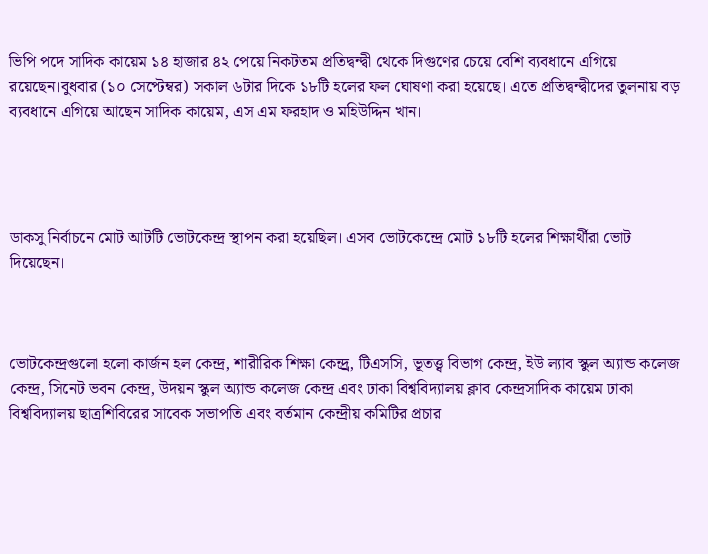ভিপি পদে সাদিক কায়েম ১৪ হাজার ৪২ পেয়ে নিকটতম প্রতিদ্বন্দ্বী থেকে দিগুণের চেয়ে বেশি ব্যবধানে এগিয়ে রয়েছেন।বুধবার (১০ সেপ্টেম্বর) সকাল ৬টার দিকে ১৮টি হলের ফল ঘোষণা করা হয়েছে। এতে প্রতিদ্বন্দ্বীদের তুলনায় বড় ব্যবধানে এগিয়ে আছেন সাদিক কায়েম, এস এম ফরহাদ ও মহিউদ্দিন খান।




ডাকসু নির্বাচনে মোট আটটি ভোটকেন্দ্র স্থাপন করা হয়েছিল। এসব ভোটকেন্দ্রে মোট ১৮টি হলের শিক্ষার্থীরা ভোট দিয়েছেন।



ভোটকেন্দ্রগুলো হলো কার্জন হল কেন্দ্র, শারীরিক শিক্ষা কেন্দ্র্র, টিএসসি, ভূতত্ত্ব বিভাগ কেন্দ্র, ইউ ল্যাব স্কুল অ্যান্ড কলেজ কেন্দ্র, সিনেট ভবন কেন্দ্র, উদয়ন স্কুল অ্যান্ড কলেজ কেন্দ্র এবং ঢাকা বিশ্ববিদ্যালয় ক্লাব কেন্দ্রসাদিক কায়েম ঢাকা বিশ্ববিদ্যালয় ছাত্রশিবিরের সাবেক সভাপতি এবং বর্তমান কেন্দ্রীয় কমিটির প্রচার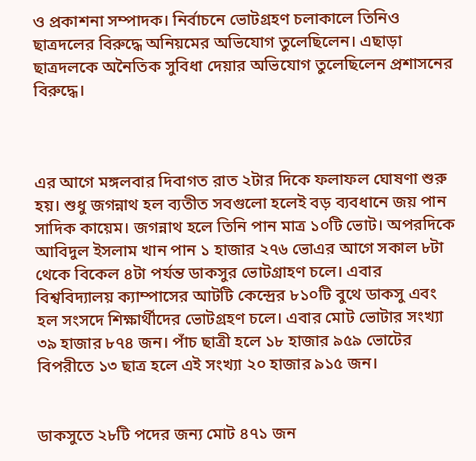ও প্রকাশনা সম্পাদক। নির্বাচনে ভোটগ্রহণ চলাকালে তিনিও ছাত্রদলের বিরুদ্ধে অনিয়মের অভিযোগ তুলেছিলেন। এছাড়া ছাত্রদলকে অনৈতিক সুবিধা দেয়ার অভিযোগ তুলেছিলেন প্রশাসনের বিরুদ্ধে।



এর আগে মঙ্গলবার দিবাগত রাত ২টার দিকে ফলাফল ঘোষণা শুরু হয়। শুধু জগন্নাথ হল ব্যতীত সবগুলো হলেই বড় ব্যবধানে জয় পান সাদিক কায়েম। জগন্নাথ হলে তিনি পান মাত্র ১০টি ভোট। অপরদিকে আবিদুল ইসলাম খান পান ১ হাজার ২৭৬ ভোএর আগে সকাল ৮টা থেকে বিকেল ৪টা পর্যন্ত ডাকসুর ভোটগ্রাহণ চলে। এবার বিশ্ববিদ্যালয় ক্যাম্পাসের আটটি কেন্দ্রের ৮১০টি বুথে ডাকসু এবং হল সংসদে শিক্ষার্থীদের ভোটগ্রহণ চলে। এবার মোট ভোটার সংখ্যা ৩৯ হাজার ৮৭৪ জন। পাঁচ ছাত্রী হলে ১৮ হাজার ৯৫৯ ভোটের বিপরীতে ১৩ ছাত্র হলে এই সংখ্যা ২০ হাজার ৯১৫ জন।


ডাকসুতে ২৮টি পদের জন্য মোট ৪৭১ জন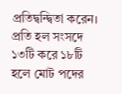প্রতিদ্বন্দ্বিতা করেন। প্রতি হল সংসদে ১৩টি করে ১৮টি হলে মোট পদের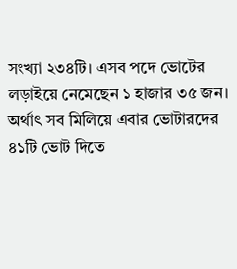সংখ্যা ২৩৪টি। এসব পদে ভোটের লড়াইয়ে নেমেছেন ১ হাজার ৩৫ জন। অর্থাৎ সব মিলিয়ে এবার ভোটারদের ৪১টি ভোট দিতে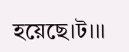হয়েছে।ট।।।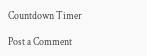Countdown Timer

Post a Comment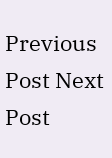Previous Post Next Post